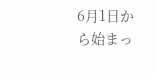6月1日から始まっ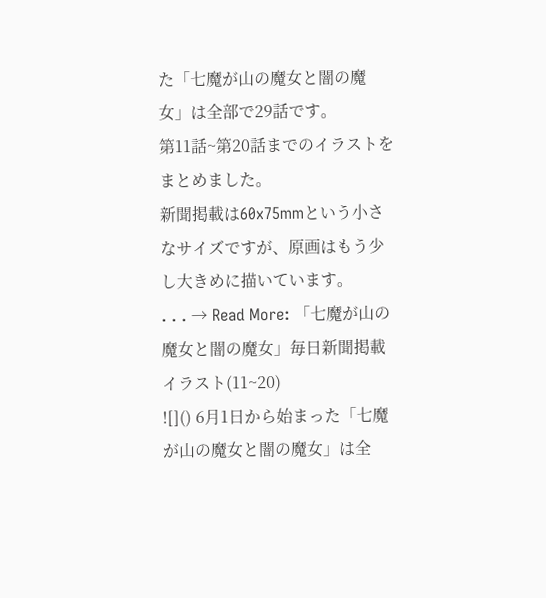た「七魔が山の魔女と闇の魔女」は全部で29話です。
第11話~第20話までのイラストをまとめました。
新聞掲載は60x75mmという小さなサイズですが、原画はもう少し大きめに描いています。
. . . → Read More: 「七魔が山の魔女と闇の魔女」毎日新聞掲載イラスト(11~20)
![]() 6月1日から始まった「七魔が山の魔女と闇の魔女」は全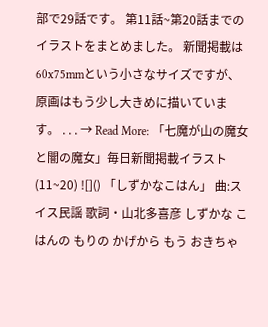部で29話です。 第11話~第20話までのイラストをまとめました。 新聞掲載は60x75mmという小さなサイズですが、原画はもう少し大きめに描いています。 . . . → Read More: 「七魔が山の魔女と闇の魔女」毎日新聞掲載イラスト(11~20) ![]() 「しずかなこはん」 曲:スイス民謡 歌詞・山北多喜彦 しずかな こはんの もりの かげから もう おきちゃ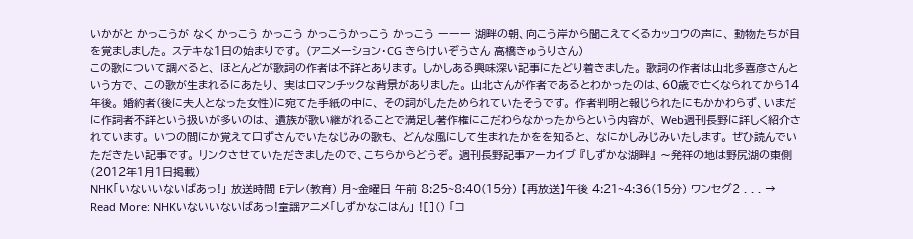いかがと かっこうが なく かっこう かっこう かっこうかっこう かっこう ーーー 湖畔の朝、向こう岸から聞こえてくるカッコウの声に、 動物たちが目を覚ましました。 ステキな1日の始まりです。 (アニメーション・CG きらけいぞうさん 高橋きゅうりさん)
この歌について調べると、 ほとんどが歌詞の作者は不詳とあります。 しかしある興味深い記事にたどり着きました。 歌詞の作者は山北多喜彦さんという方で、 この歌が生まれるにあたり、 実はロマンチックな背景がありました。 山北さんが作者であるとわかったのは、60歳で亡くなられてから14年後。 婚約者(後に夫人となった女性)に宛てた手紙の中に、 その詞がしたためられていたそうです。 作者判明と報じられたにもかかわらず、いまだに作詞者不詳という扱いが多いのは、 遺族が歌い継がれることで満足し著作権にこだわらなかったからという内容が、 Web週刊長野に詳しく紹介されています。 いつの間にか覚えて口ずさんでいたなじみの歌も、 どんな風にして生まれたかをを知ると、 なにかしみじみいたします。 ぜひ読んでいただきたい記事です。 リンクさせていただきましたので、こちらからどうぞ。 週刊長野記事アーカイブ 『しずかな湖畔』 〜発祥の地は野尻湖の東側 (2012年1月1日掲載)
NHK「いないいないばあっ!」 放送時間 Eテレ(教育) 月~金曜日 午前 8:25~8:40(15分) 【再放送】午後 4:21~4:36(15分) ワンセグ2 . . . → Read More: NHKいないいないばあっ!童謡アニメ「しずかなこはん」 ![]() 「コ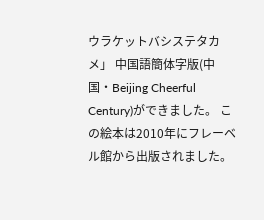ウラケットバシステタカメ」 中国語簡体字版(中国・Beijing Cheerful Century)ができました。 この絵本は2010年にフレーベル館から出版されました。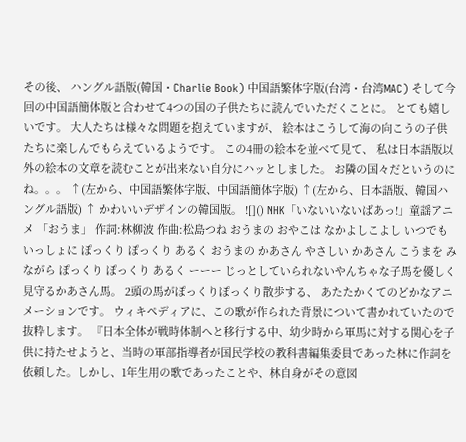その後、 ハングル語版(韓国・Charlie Book) 中国語繁体字版(台湾・台湾MAC) そして今回の中国語簡体版と合わせて4つの国の子供たちに読んでいただくことに。 とても嬉しいです。 大人たちは様々な問題を抱えていますが、 絵本はこうして海の向こうの子供たちに楽しんでもらえているようです。 この4冊の絵本を並べて見て、 私は日本語版以外の絵本の文章を読むことが出来ない自分にハッとしました。 お隣の国々だというのにね。。。 ↑(左から、中国語繁体字版、中国語簡体字版) ↑(左から、日本語版、韓国ハングル語版) ↑ かわいいデザインの韓国版。 ![]() NHK「いないいないばあっ!」童謡アニメ 「おうま」 作詞:林柳波 作曲:松島つね おうまの おやこは なかよしこよし いつでも いっしょに ぽっくり ぽっくり あるく おうまの かあさん やさしい かあさん こうまを みながら ぽっくり ぽっくり あるく ーーー じっとしていられないやんちゃな子馬を優しく見守るかあさん馬。 2頭の馬がぽっくりぽっくり散歩する、 あたたかくてのどかなアニメーションです。 ウィキペディアに、この歌が作られた背景について書かれていたので抜粋します。 『日本全体が戦時体制へと移行する中、幼少時から軍馬に対する関心を子供に持たせようと、当時の軍部指導者が国民学校の教科書編集委員であった林に作詞を依頼した。しかし、1年生用の歌であったことや、林自身がその意図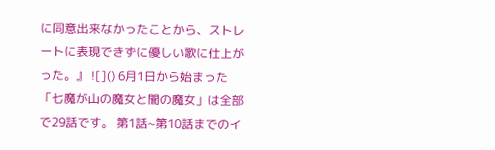に同意出来なかったことから、ストレートに表現できずに優しい歌に仕上がった。』 ![]() 6月1日から始まった「七魔が山の魔女と闇の魔女」は全部で29話です。 第1話~第10話までのイ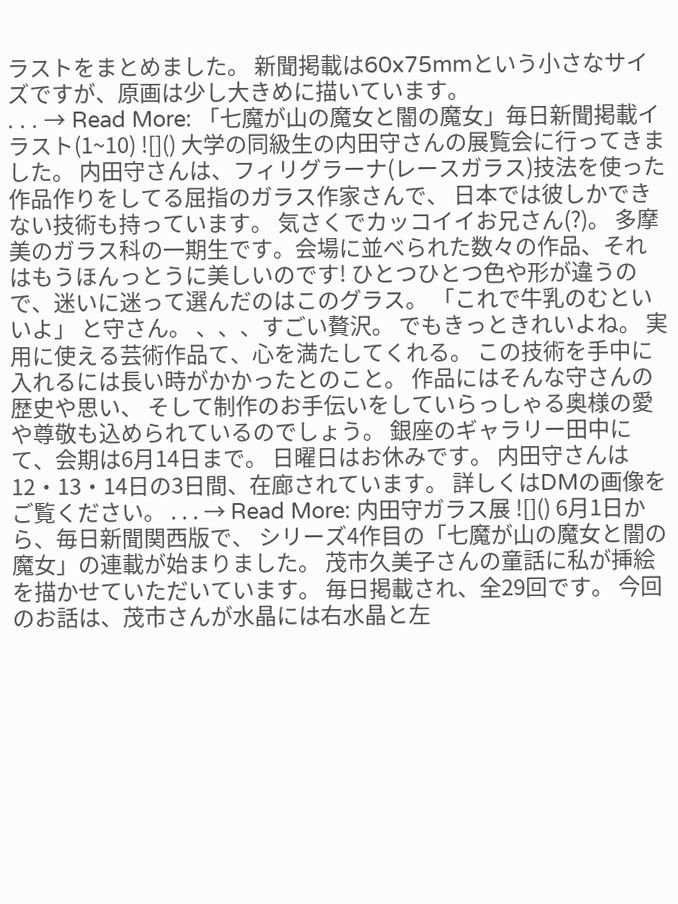ラストをまとめました。 新聞掲載は60x75mmという小さなサイズですが、原画は少し大きめに描いています。
. . . → Read More: 「七魔が山の魔女と闇の魔女」毎日新聞掲載イラスト(1~10) ![]() 大学の同級生の内田守さんの展覧会に行ってきました。 内田守さんは、フィリグラーナ(レースガラス)技法を使った作品作りをしてる屈指のガラス作家さんで、 日本では彼しかできない技術も持っています。 気さくでカッコイイお兄さん(?)。 多摩美のガラス科の一期生です。会場に並べられた数々の作品、それはもうほんっとうに美しいのです! ひとつひとつ色や形が違うので、迷いに迷って選んだのはこのグラス。 「これで牛乳のむといいよ」 と守さん。 、、、すごい贅沢。 でもきっときれいよね。 実用に使える芸術作品て、心を満たしてくれる。 この技術を手中に入れるには長い時がかかったとのこと。 作品にはそんな守さんの歴史や思い、 そして制作のお手伝いをしていらっしゃる奥様の愛や尊敬も込められているのでしょう。 銀座のギャラリー田中にて、会期は6月14日まで。 日曜日はお休みです。 内田守さんは12・13・14日の3日間、在廊されています。 詳しくはDMの画像をご覧ください。 . . . → Read More: 内田守ガラス展 ![]() 6月1日から、毎日新聞関西版で、 シリーズ4作目の「七魔が山の魔女と闇の魔女」の連載が始まりました。 茂市久美子さんの童話に私が挿絵を描かせていただいています。 毎日掲載され、全29回です。 今回のお話は、茂市さんが水晶には右水晶と左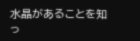水晶があることを知っ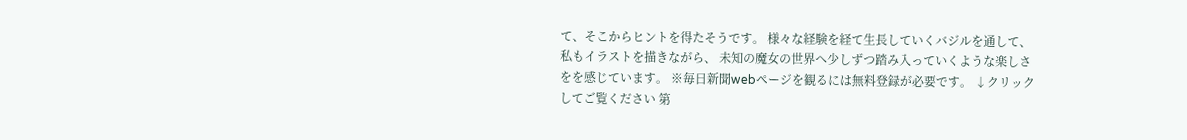て、そこからヒントを得たそうです。 様々な経験を経て生長していくバジルを通して、 私もイラストを描きながら、 未知の魔女の世界へ少しずつ踏み入っていくような楽しさをを感じています。 ※毎日新聞webページを観るには無料登録が必要です。 ↓クリックしてご覧ください 第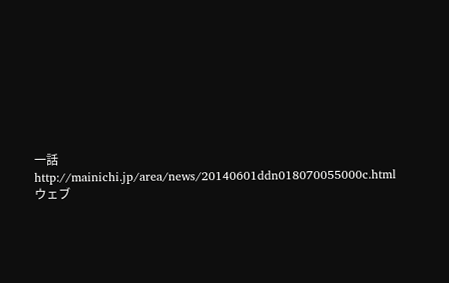一話 http://mainichi.jp/area/news/20140601ddn018070055000c.html ウェブ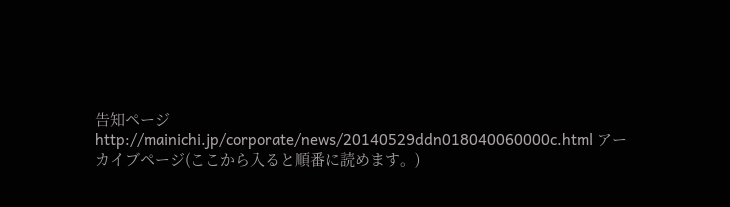告知ページ http://mainichi.jp/corporate/news/20140529ddn018040060000c.html アーカイブページ(ここから入ると順番に読めます。)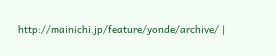http://mainichi.jp/feature/yonde/archive/ |